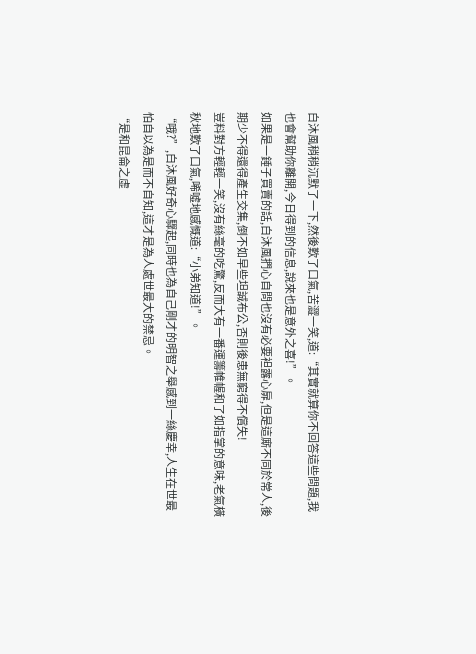白沐風稍稍沉默了一下,然後歎了口氣,苦澀一笑,道:“其實就算你不回答這些問題,我也會幫助你離開,今日得到的信息,說來也是意外之喜!”。
如果是一錘子買賣的話,白沐風捫心自問也沒有必要袒露心扉,但是這廝不同於常人,後期少不得還得產生交集,倒不如早些坦誠布公,否則後患無窮得不償失!
豈料對方輕輕一笑,沒有絲毫的吃驚,反而大有一番運籌帷幄和了如指掌的意味,老氣橫秋地歎了口氣,唏噓地感慨道:“小弟知道!”。
“哦?”,白沐風好奇心驟起,同時也為自己剛才的明智之舉感到一絲慶幸,人生在世最怕自以為是而不自知,這才是為人處世最大的禁忌。
“是和昆侖之虛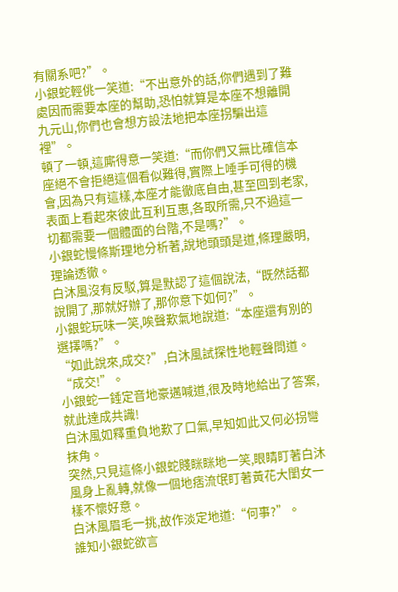有關系吧?”。
小銀蛇輕佻一笑道:“不出意外的話,你們遇到了難處因而需要本座的幫助,恐怕就算是本座不想離開九元山,你們也會想方設法地把本座拐騙出這裡”。
頓了一頓,這廝得意一笑道:“而你們又無比確信本座絕不會拒絕這個看似難得,實際上唾手可得的機會,因為只有這樣,本座才能徹底自由,甚至回到老家,表面上看起來彼此互利互惠,各取所需,只不過這一切都需要一個體面的台階,不是嗎?”。
小銀蛇慢條斯理地分析著,說地頭頭是道,條理嚴明,理論透徹。
白沐風沒有反駁,算是默認了這個說法,“既然話都說開了,那就好辦了,那你意下如何?”。
小銀蛇玩味一笑,唉聲歎氣地說道:“本座還有別的選擇嗎?”。
“如此說來,成交?”,白沐風試探性地輕聲問道。
“成交!”。
小銀蛇一錘定音地豪邁喊道,很及時地給出了答案,就此達成共識!
白沐風如釋重負地歎了口氣,早知如此又何必拐彎抹角。
突然,只見這條小銀蛇賤眯眯地一笑,眼睛盯著白沐風身上亂轉,就像一個地痞流氓盯著黃花大閨女一樣不懷好意。
白沐風眉毛一挑,故作淡定地道:“何事?”。
誰知小銀蛇欲言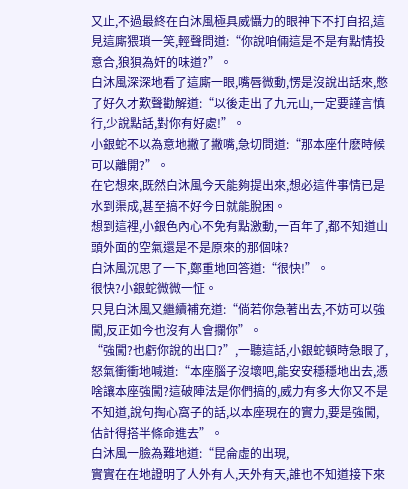又止,不過最終在白沐風極具威懾力的眼神下不打自招,這見這廝猥瑣一笑,輕聲問道:“你說咱倆這是不是有點情投意合,狼狽為奸的味道?”。
白沐風深深地看了這廝一眼,嘴唇微動,愣是沒說出話來,憋了好久才歎聲勸解道:“以後走出了九元山,一定要謹言慎行,少說點話,對你有好處!”。
小銀蛇不以為意地撇了撇嘴,急切問道:“那本座什麽時候可以離開?”。
在它想來,既然白沐風今天能夠提出來,想必這件事情已是水到渠成,甚至搞不好今日就能脫困。
想到這裡,小銀色內心不免有點激動,一百年了,都不知道山頭外面的空氣還是不是原來的那個味?
白沐風沉思了一下,鄭重地回答道:“很快!”。
很快?小銀蛇微微一怔。
只見白沐風又繼續補充道:“倘若你急著出去,不妨可以強闖,反正如今也沒有人會攔你”。
“強闖?也虧你說的出口?”,一聽這話,小銀蛇頓時急眼了,怒氣衝衝地喊道:“本座腦子沒壞吧,能安安穩穩地出去,憑啥讓本座強闖?這破陣法是你們搞的,威力有多大你又不是不知道,說句掏心窩子的話,以本座現在的實力,要是強闖,估計得搭半條命進去”。
白沐風一臉為難地道:“昆侖虛的出現,
實實在在地證明了人外有人,天外有天,誰也不知道接下來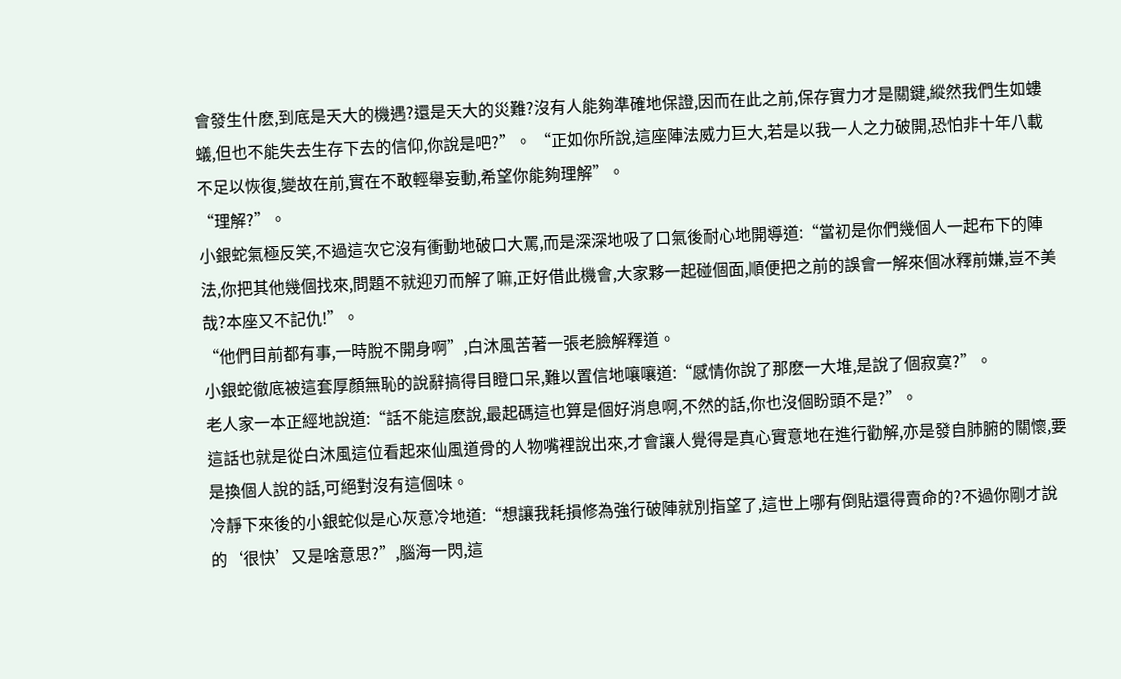會發生什麽,到底是天大的機遇?還是天大的災難?沒有人能夠準確地保證,因而在此之前,保存實力才是關鍵,縱然我們生如螻蟻,但也不能失去生存下去的信仰,你說是吧?”。 “正如你所說,這座陣法威力巨大,若是以我一人之力破開,恐怕非十年八載不足以恢復,變故在前,實在不敢輕舉妄動,希望你能夠理解”。
“理解?”。
小銀蛇氣極反笑,不過這次它沒有衝動地破口大罵,而是深深地吸了口氣後耐心地開導道:“當初是你們幾個人一起布下的陣法,你把其他幾個找來,問題不就迎刃而解了嘛,正好借此機會,大家夥一起碰個面,順便把之前的誤會一解來個冰釋前嫌,豈不美哉?本座又不記仇!”。
“他們目前都有事,一時脫不開身啊”,白沐風苦著一張老臉解釋道。
小銀蛇徹底被這套厚顏無恥的說辭搞得目瞪口呆,難以置信地嚷嚷道:“感情你說了那麽一大堆,是說了個寂寞?”。
老人家一本正經地說道:“話不能這麽說,最起碼這也算是個好消息啊,不然的話,你也沒個盼頭不是?”。
這話也就是從白沐風這位看起來仙風道骨的人物嘴裡說出來,才會讓人覺得是真心實意地在進行勸解,亦是發自肺腑的關懷,要是換個人說的話,可絕對沒有這個味。
冷靜下來後的小銀蛇似是心灰意冷地道:“想讓我耗損修為強行破陣就別指望了,這世上哪有倒貼還得賣命的?不過你剛才說的‘很快’又是啥意思?”,腦海一閃,這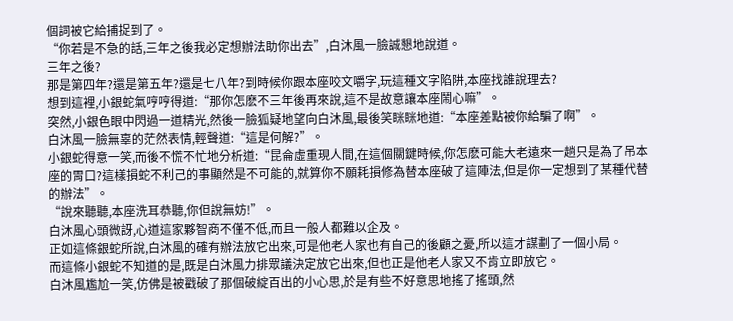個詞被它給捕捉到了。
“你若是不急的話,三年之後我必定想辦法助你出去”,白沐風一臉誠懇地說道。
三年之後?
那是第四年?還是第五年?還是七八年?到時候你跟本座咬文嚼字,玩這種文字陷阱,本座找誰說理去?
想到這裡,小銀蛇氣哼哼得道:“那你怎麽不三年後再來說,這不是故意讓本座鬧心嘛”。
突然,小銀色眼中閃過一道精光,然後一臉狐疑地望向白沐風,最後笑眯眯地道:“本座差點被你給騙了啊”。
白沐風一臉無辜的茫然表情,輕聲道:“這是何解?”。
小銀蛇得意一笑,而後不慌不忙地分析道:“昆侖虛重現人間,在這個關鍵時候,你怎麽可能大老遠來一趟只是為了吊本座的胃口?這樣損蛇不利己的事顯然是不可能的,就算你不願耗損修為替本座破了這陣法,但是你一定想到了某種代替的辦法”。
“說來聽聽,本座洗耳恭聽,你但說無妨!”。
白沐風心頭微訝,心道這家夥智商不僅不低,而且一般人都難以企及。
正如這條銀蛇所說,白沐風的確有辦法放它出來,可是他老人家也有自己的後顧之憂,所以這才謀劃了一個小局。
而這條小銀蛇不知道的是,既是白沐風力排眾議決定放它出來,但也正是他老人家又不肯立即放它。
白沐風尷尬一笑,仿佛是被戳破了那個破綻百出的小心思,於是有些不好意思地搖了搖頭,然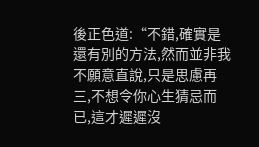後正色道:“不錯,確實是還有別的方法,然而並非我不願意直說,只是思慮再三,不想令你心生猜忌而已,這才遲遲沒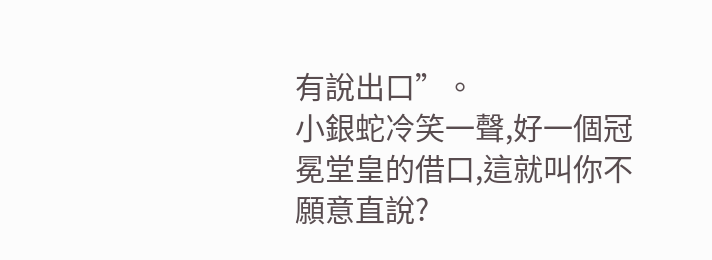有說出口”。
小銀蛇冷笑一聲,好一個冠冕堂皇的借口,這就叫你不願意直說?